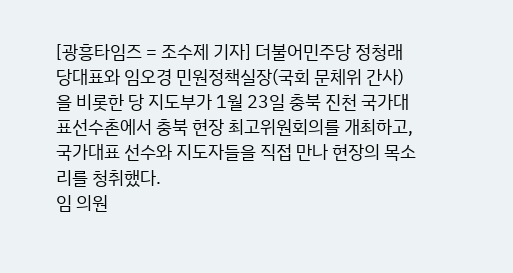[광흥타임즈 = 조수제 기자] 더불어민주당 정청래 당대표와 임오경 민원정책실장(국회 문체위 간사)을 비롯한 당 지도부가 1월 23일 충북 진천 국가대표선수촌에서 충북 현장 최고위원회의를 개최하고, 국가대표 선수와 지도자들을 직접 만나 현장의 목소리를 청취했다.
임 의원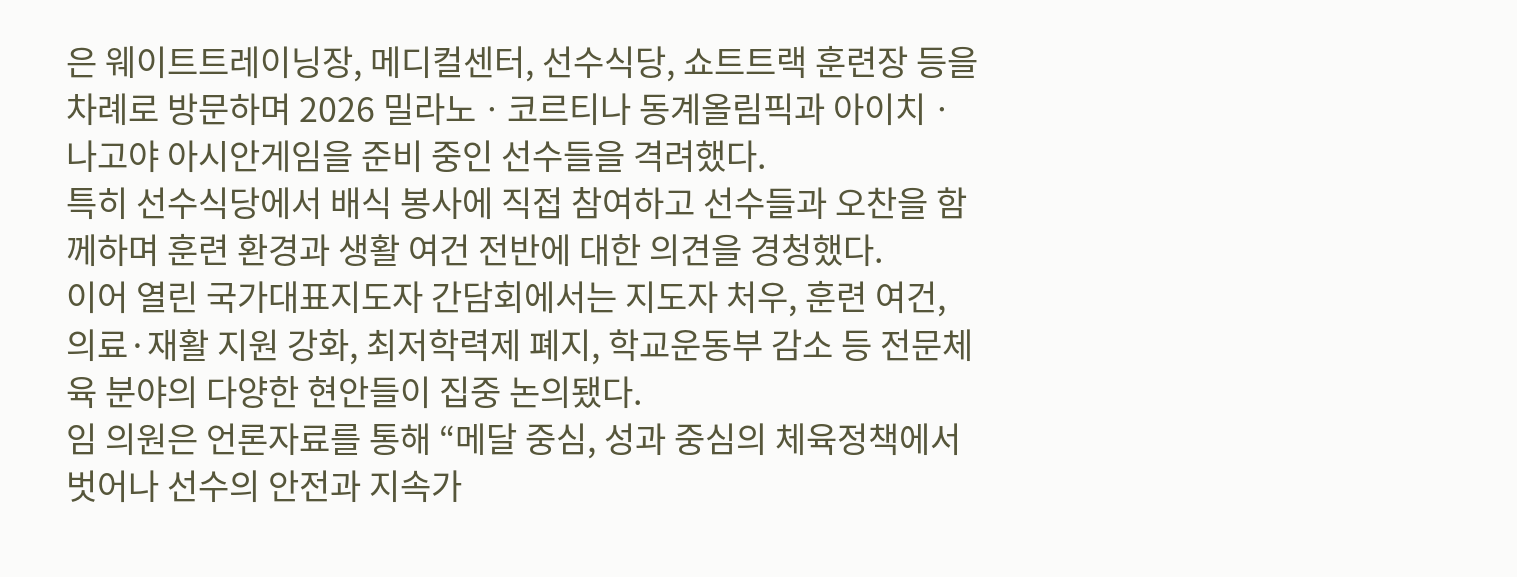은 웨이트트레이닝장, 메디컬센터, 선수식당, 쇼트트랙 훈련장 등을 차례로 방문하며 2026 밀라노ㆍ코르티나 동계올림픽과 아이치ㆍ나고야 아시안게임을 준비 중인 선수들을 격려했다.
특히 선수식당에서 배식 봉사에 직접 참여하고 선수들과 오찬을 함께하며 훈련 환경과 생활 여건 전반에 대한 의견을 경청했다.
이어 열린 국가대표지도자 간담회에서는 지도자 처우, 훈련 여건, 의료·재활 지원 강화, 최저학력제 폐지, 학교운동부 감소 등 전문체육 분야의 다양한 현안들이 집중 논의됐다.
임 의원은 언론자료를 통해 “메달 중심, 성과 중심의 체육정책에서 벗어나 선수의 안전과 지속가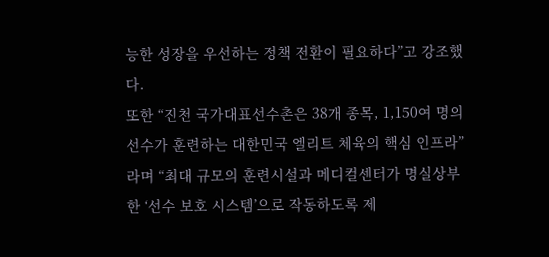능한 성장을 우선하는 정책 전환이 필요하다”고 강조했다.
또한 “진천 국가대표선수촌은 38개 종목, 1,150여 명의 선수가 훈련하는 대한민국 엘리트 체육의 핵심 인프라”라며 “최대 규모의 훈련시설과 메디컬센터가 명실상부한 ‘선수 보호 시스템’으로 작동하도록 제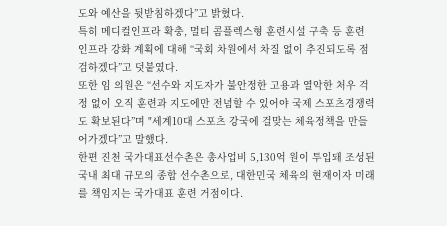도와 예산을 뒷받침하겠다”고 밝혔다.
특히 메디컬인프라 확충, 멀티 콤플렉스형 훈련시설 구축 등 훈련 인프라 강화 계획에 대해 “국회 차원에서 차질 없이 추진되도록 점검하겠다”고 덧붙였다.
또한 임 의원은 “선수와 지도자가 불안정한 고용과 열악한 처우 걱정 없이 오직 훈련과 지도에만 전념할 수 있어야 국제 스포츠경쟁력도 확보된다”며 "세계10대 스포츠 강국에 걸맞는 체육정책을 만들어가겠다”고 말했다.
한편 진천 국가대표선수촌은 총사업비 5,130억 원이 투입돼 조성된 국내 최대 규모의 종합 선수촌으로, 대한민국 체육의 현재이자 미래를 책임지는 국가대표 훈련 거점이다.